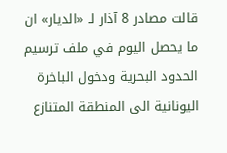قالت مصادر 8 آذار لـ «الديار» ان ما يحصل اليوم في ملف ترسيم الحدود البحرية ودخول الباخرة اليونانية الى المنطقة المتنازع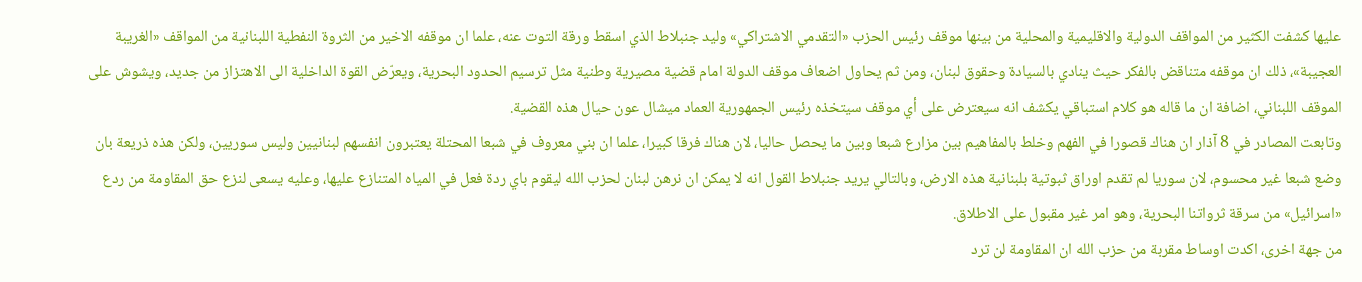عليها كشفت الكثير من المواقف الدولية والاقليمية والمحلية من بينها موقف رئيس الحزب «التقدمي الاشتراكي» وليد جنبلاط الذي اسقط ورقة التوت عنه، علما ان موقفه الاخير من الثروة النفطية اللبنانية من المواقف «الغريبة العجيبة»، ذلك ان موقفه متناقض بالفكر حيث ينادي بالسيادة وحقوق لبنان، ومن ثم يحاول اضعاف موقف الدولة امام قضية مصيرية وطنية مثل ترسيم الحدود البحرية، ويعرّض القوة الداخلية الى الاهتزاز من جديد، ويشوش على الموقف اللبناني، اضافة ان ما قاله هو كلام استباقي يكشف انه سيعترض على أي موقف سيتخذه رئيس الجمهورية العماد ميشال عون حيال هذه القضية.
وتابعت المصادر في 8 آذار ان هناك قصورا في الفهم وخلط بالمفاهيم بين مزارع شبعا وبين ما يحصل حاليا، لان هناك فرقا كبيرا، علما ان بني معروف في شبعا المحتلة يعتبرون انفسهم لبنانيين وليس سوريين، ولكن هذه ذريعة بان وضع شبعا غير محسوم، لان سوريا لم تقدم اوراق ثبوتية بلبنانية هذه الارض، وبالتالي يريد جنبلاط القول انه لا يمكن ان نرهن لبنان لحزب الله ليقوم باي ردة فعل في المياه المتنازع عليها، وعليه يسعى لنزع حق المقاومة من ردع «اسرائيل» من سرقة ثرواتنا البحرية، وهو امر غير مقبول على الاطلاق.
من جهة اخرى، اكدت اوساط مقربة من حزب الله ان المقاومة لن ترد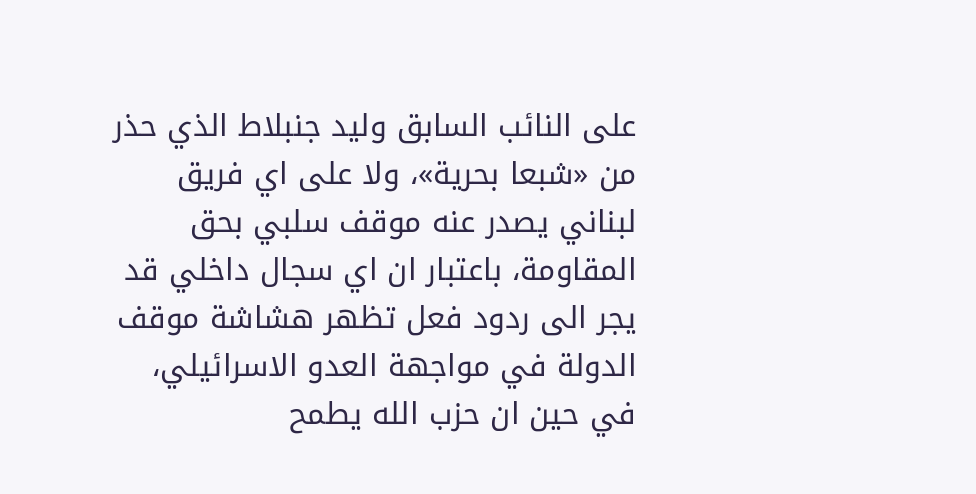على النائب السابق وليد جنبلاط الذي حذر من «شبعا بحرية»، ولا على اي فريق لبناني يصدر عنه موقف سلبي بحق المقاومة، باعتبار ان اي سجال داخلي قد يجر الى ردود فعل تظهر هشاشة موقف الدولة في مواجهة العدو الاسرائيلي، في حين ان حزب الله يطمح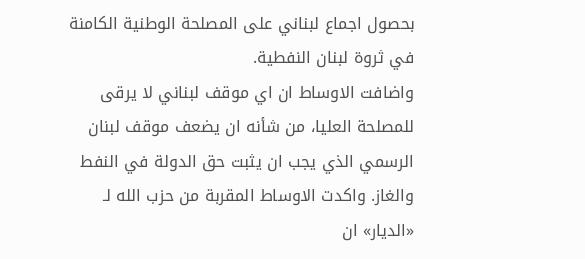بحصول اجماع لبناني على المصلحة الوطنية الكامنة في ثروة لبنان النفطية.
واضافت الاوساط ان اي موقف لبناني لا يرقى للمصلحة العليا، من شأنه ان يضعف موقف لبنان الرسمي الذي يجب ان يثبت حق الدولة في النفط والغاز. واكدت الاوساط المقربة من حزب الله لـ «الديار» ان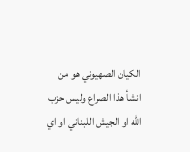الكيان الصهيوني هو من انشأ هذا الصراع وليس حزب الله او الجيش اللبناني او اي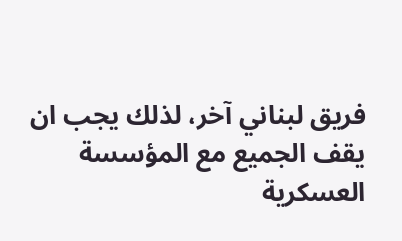فريق لبناني آخر، لذلك يجب ان يقف الجميع مع المؤسسة العسكرية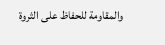والمقاومة للحفاظ على الثروة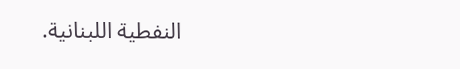النفطية اللبنانية.